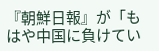『朝鮮日報』が「もはや中国に負けてい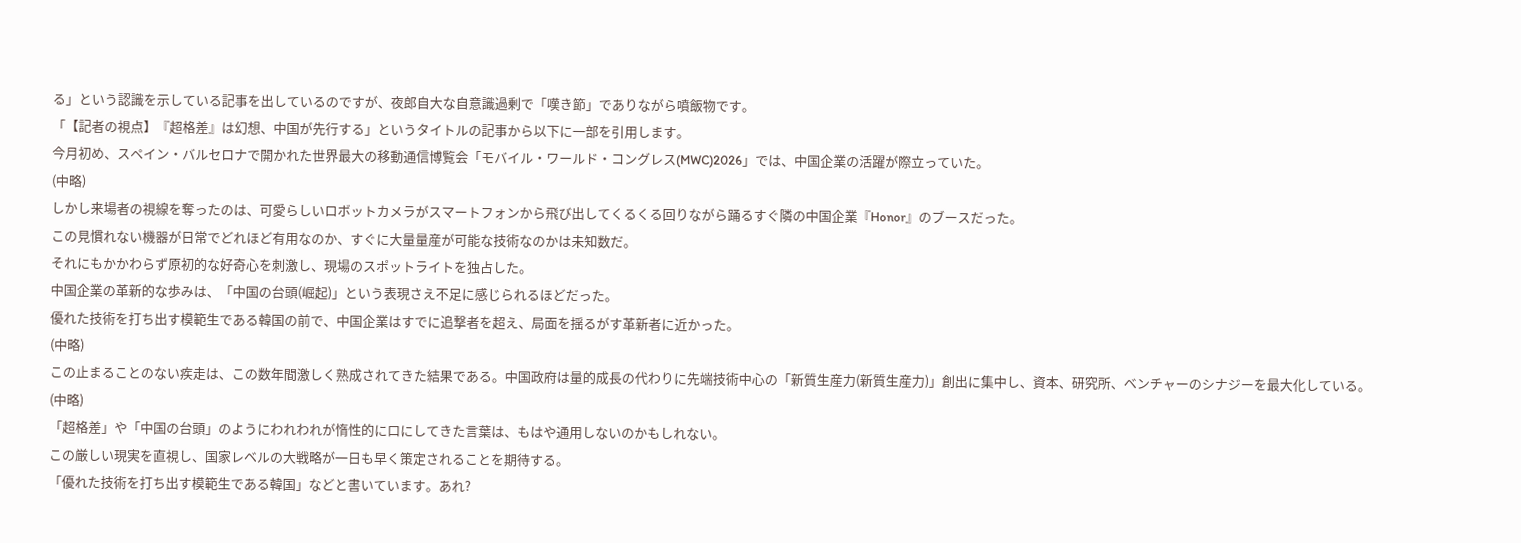る」という認識を示している記事を出しているのですが、夜郎自大な自意識過剰で「嘆き節」でありながら噴飯物です。
「【記者の視点】『超格差』は幻想、中国が先行する」というタイトルの記事から以下に一部を引用します。
今月初め、スペイン・バルセロナで開かれた世界最大の移動通信博覧会「モバイル・ワールド・コングレス(MWC)2026」では、中国企業の活躍が際立っていた。
(中略)
しかし来場者の視線を奪ったのは、可愛らしいロボットカメラがスマートフォンから飛び出してくるくる回りながら踊るすぐ隣の中国企業『Honor』のブースだった。
この見慣れない機器が日常でどれほど有用なのか、すぐに大量量産が可能な技術なのかは未知数だ。
それにもかかわらず原初的な好奇心を刺激し、現場のスポットライトを独占した。
中国企業の革新的な歩みは、「中国の台頭(崛起)」という表現さえ不足に感じられるほどだった。
優れた技術を打ち出す模範生である韓国の前で、中国企業はすでに追撃者を超え、局面を揺るがす革新者に近かった。
(中略)
この止まることのない疾走は、この数年間激しく熟成されてきた結果である。中国政府は量的成長の代わりに先端技術中心の「新質生産力(新質生産力)」創出に集中し、資本、研究所、ベンチャーのシナジーを最大化している。
(中略)
「超格差」や「中国の台頭」のようにわれわれが惰性的に口にしてきた言葉は、もはや通用しないのかもしれない。
この厳しい現実を直視し、国家レベルの大戦略が一日も早く策定されることを期待する。
「優れた技術を打ち出す模範生である韓国」などと書いています。あれ?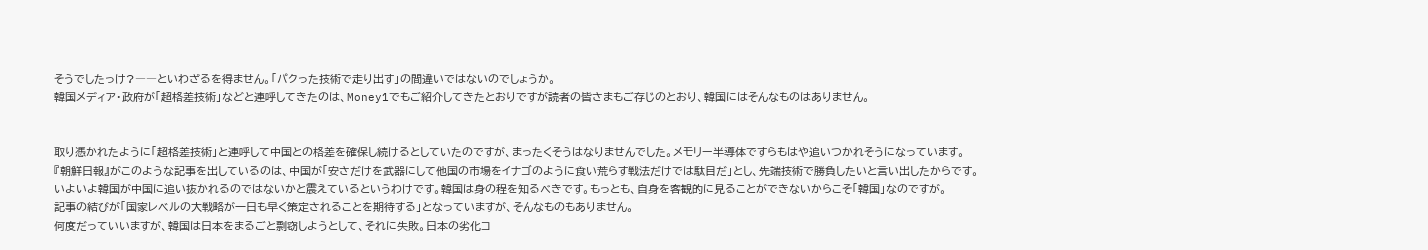そうでしたっけ?――といわざるを得ません。「パクった技術で走り出す」の間違いではないのでしょうか。
韓国メディア・政府が「超格差技術」などと連呼してきたのは、Money1でもご紹介してきたとおりですが読者の皆さまもご存じのとおり、韓国にはそんなものはありません。


取り憑かれたように「超格差技術」と連呼して中国との格差を確保し続けるとしていたのですが、まったくそうはなりませんでした。メモリー半導体ですらもはや追いつかれそうになっています。
『朝鮮日報』がこのような記事を出しているのは、中国が「安さだけを武器にして他国の市場をイナゴのように食い荒らす戦法だけでは駄目だ」とし、先端技術で勝負したいと言い出したからです。
いよいよ韓国が中国に追い抜かれるのではないかと震えているというわけです。韓国は身の程を知るべきです。もっとも、自身を客観的に見ることができないからこそ「韓国」なのですが。
記事の結びが「国家レベルの大戦略が一日も早く策定されることを期待する」となっていますが、そんなものもありません。
何度だっていいますが、韓国は日本をまるごと剽窃しようとして、それに失敗。日本の劣化コ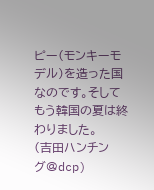ピー(モンキーモデル)を造った国なのです。そしてもう韓国の夏は終わりました。
(吉田ハンチング@dcp)